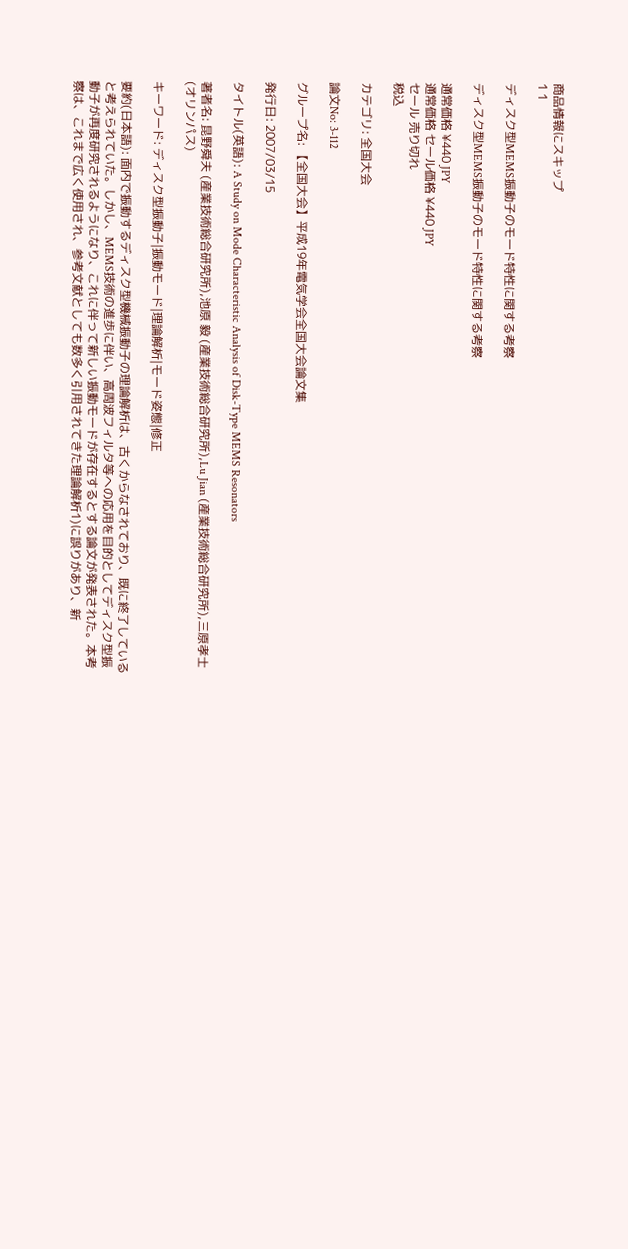商品情報にスキップ
1 1

ディスク型MEMS振動子のモード特性に関する考察

ディスク型MEMS振動子のモード特性に関する考察

通常価格 ¥440 JPY
通常価格 セール価格 ¥440 JPY
セール 売り切れ
税込

カテゴリ: 全国大会

論文No: 3-112

グループ名: 【全国大会】平成19年電気学会全国大会論文集

発行日: 2007/03/15

タイトル(英語): A Study on Mode Characteristic Analysis of Disk-Type MEMS Resonators

著者名: 昆野舜夫 (産業技術総合研究所),池原 毅 (産業技術総合研究所),Lu Jian (産業技術総合研究所),三原孝士 (オリンパス)

キーワード: ディスク型振動子|振動モード|理論解析|モード姿態|修正

要約(日本語): 面内で振動するディスク型機械振動子の理論解析は、古くからなされており、既に終了していると考えられていた。しかし、MEMS技術の進歩に伴い、高周波フィルタ等への応用を目的としてディスク型振動子が再度研究されるようになり、これに伴って新しい振動モードが存在するとする論文が発表された。本考察は、これまで広く使用され、参考文献としても数多く引用されてきた理論解析1)に誤りがあり、新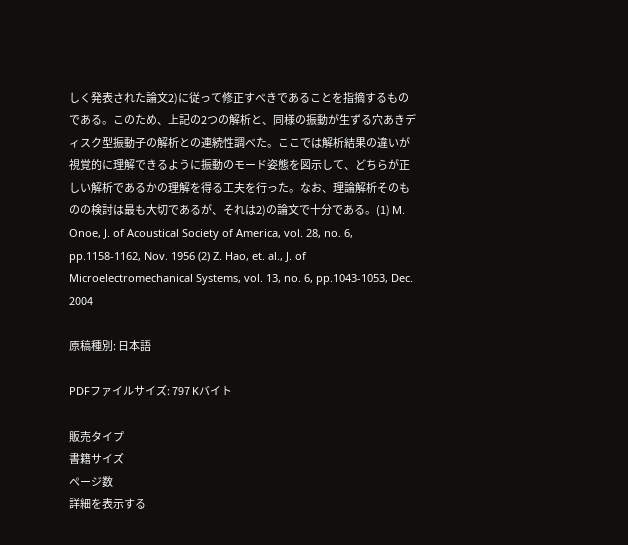しく発表された論文2)に従って修正すべきであることを指摘するものである。このため、上記の2つの解析と、同様の振動が生ずる穴あきディスク型振動子の解析との連続性調べた。ここでは解析結果の違いが視覚的に理解できるように振動のモード姿態を図示して、どちらが正しい解析であるかの理解を得る工夫を行った。なお、理論解析そのものの検討は最も大切であるが、それは2)の論文で十分である。(1) M. Onoe, J. of Acoustical Society of America, vol. 28, no. 6, pp.1158-1162, Nov. 1956 (2) Z. Hao, et. al., J. of Microelectromechanical Systems, vol. 13, no. 6, pp.1043-1053, Dec. 2004

原稿種別: 日本語

PDFファイルサイズ: 797 Kバイト

販売タイプ
書籍サイズ
ページ数
詳細を表示する